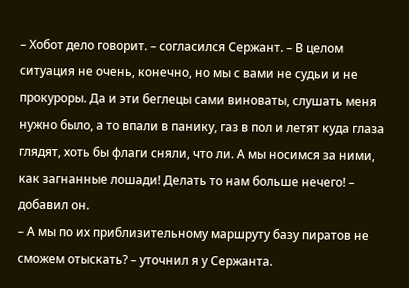– Хобот дело говорит. – согласился Сержант. – В целом ситуация не очень, конечно, но мы с вами не судьи и не прокуроры. Да и эти беглецы сами виноваты, слушать меня нужно было, а то впали в панику, газ в пол и летят куда глаза глядят, хоть бы флаги сняли, что ли. А мы носимся за ними, как загнанные лошади! Делать то нам больше нечего! – добавил он.
– А мы по их приблизительному маршруту базу пиратов не сможем отыскать? – уточнил я у Сержанта.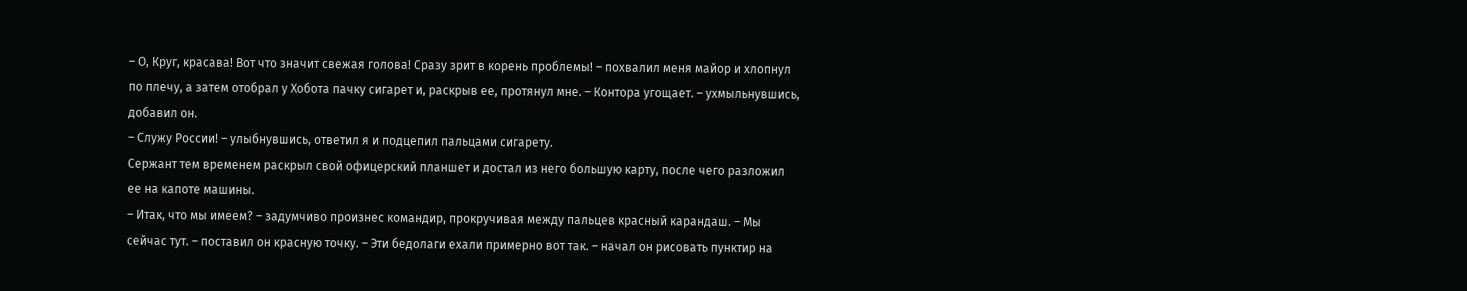– О, Круг, красава! Вот что значит свежая голова! Сразу зрит в корень проблемы! – похвалил меня майор и хлопнул по плечу, а затем отобрал у Хобота пачку сигарет и, раскрыв ее, протянул мне. – Контора угощает. – ухмыльнувшись, добавил он.
– Служу России! – улыбнувшись, ответил я и подцепил пальцами сигарету.
Сержант тем временем раскрыл свой офицерский планшет и достал из него большую карту, после чего разложил ее на капоте машины.
– Итак, что мы имеем? – задумчиво произнес командир, прокручивая между пальцев красный карандаш. – Мы сейчас тут. – поставил он красную точку. – Эти бедолаги ехали примерно вот так. – начал он рисовать пунктир на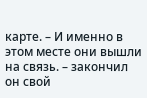карте. – И именно в этом месте они вышли на связь. – закончил он свой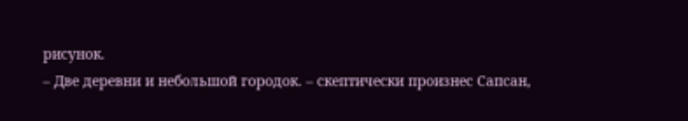рисунок.
– Две деревни и небольшой городок. – скептически произнес Сапсан,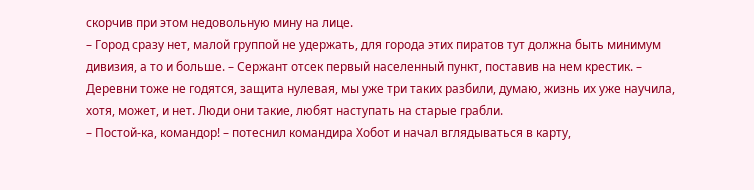скорчив при этом недовольную мину на лице.
– Город сразу нет, малой группой не удержать, для города этих пиратов тут должна быть минимум дивизия, а то и больше. – Сержант отсек первый населенный пункт, поставив на нем крестик. – Деревни тоже не годятся, защита нулевая, мы уже три таких разбили, думаю, жизнь их уже научила, хотя, может, и нет. Люди они такие, любят наступать на старые грабли.
– Постой‑ка, командор! – потеснил командира Хобот и начал вглядываться в карту,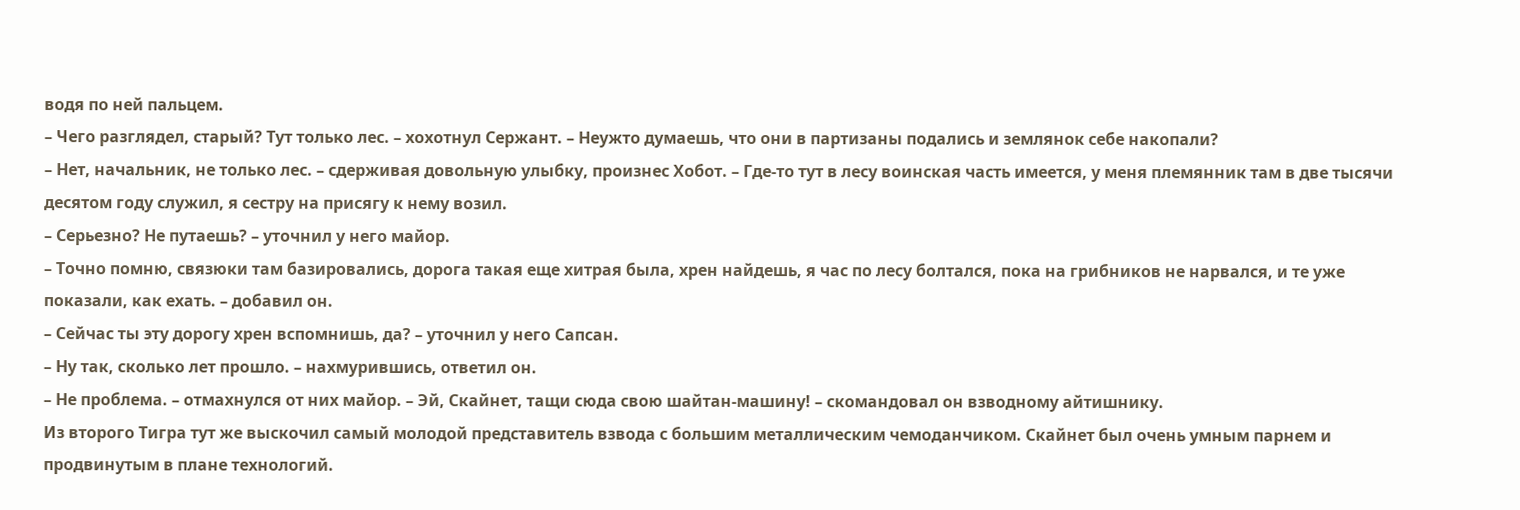водя по ней пальцем.
– Чего разглядел, старый? Тут только лес. – хохотнул Сержант. – Неужто думаешь, что они в партизаны подались и землянок себе накопали?
– Нет, начальник, не только лес. – сдерживая довольную улыбку, произнес Хобот. – Где‑то тут в лесу воинская часть имеется, у меня племянник там в две тысячи десятом году служил, я сестру на присягу к нему возил.
– Серьезно? Не путаешь? – уточнил у него майор.
– Точно помню, связюки там базировались, дорога такая еще хитрая была, хрен найдешь, я час по лесу болтался, пока на грибников не нарвался, и те уже показали, как ехать. – добавил он.
– Сейчас ты эту дорогу хрен вспомнишь, да? – уточнил у него Сапсан.
– Ну так, сколько лет прошло. – нахмурившись, ответил он.
– Не проблема. – отмахнулся от них майор. – Эй, Скайнет, тащи сюда свою шайтан‑машину! – скомандовал он взводному айтишнику.
Из второго Тигра тут же выскочил самый молодой представитель взвода с большим металлическим чемоданчиком. Скайнет был очень умным парнем и продвинутым в плане технологий.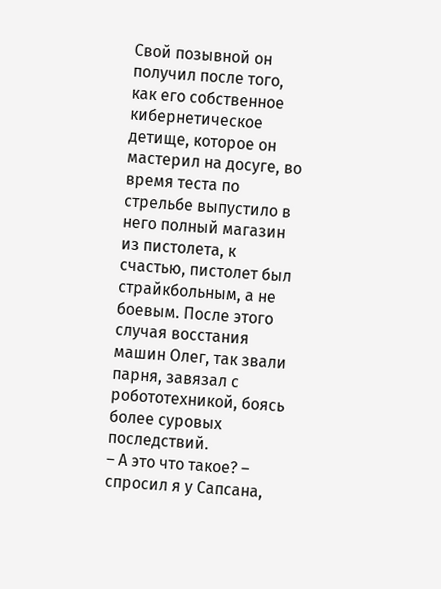Свой позывной он получил после того, как его собственное кибернетическое детище, которое он мастерил на досуге, во время теста по стрельбе выпустило в него полный магазин из пистолета, к счастью, пистолет был страйкбольным, а не боевым. После этого случая восстания машин Олег, так звали парня, завязал с робототехникой, боясь более суровых последствий.
– А это что такое? – спросил я у Сапсана,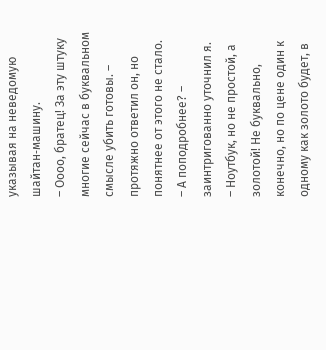указывая на неведомую шайтан‑машину.
– Оооо, братец! За эту штуку многие сейчас в буквальном смысле убить готовы. – протяжно ответил он, но понятнее от этого не стало.
– А поподробнее? – заинтригованно уточнил я.
– Ноутбук, но не простой, а золотой! Не буквально, конечно, но по цене один к одному как золото будет, в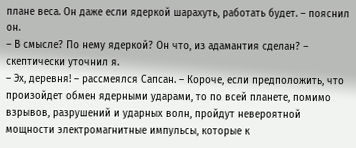плане веса. Он даже если ядеркой шарахуть, работать будет. – пояснил он.
– В смысле? По нему ядеркой? Он что, из адамантия сделан? – скептически уточнил я.
– Эх, деревня! – рассмеялся Сапсан. – Короче, если предположить, что произойдет обмен ядерными ударами, то по всей планете, помимо взрывов, разрушений и ударных волн, пройдут невероятной мощности электромагнитные импульсы, которые к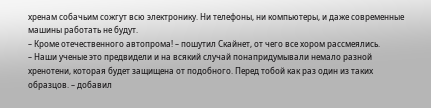хренам собачьим сожгут всю электронику. Ни телефоны, ни компьютеры, и даже современные машины работать не будут.
– Кроме отечественного автопрома! – пошутил Скайнет, от чего все хором рассмеялись.
– Наши ученые это предвидели и на всякий случай понапридумывали немало разной хренотени, которая будет защищена от подобного. Перед тобой как раз один из таких образцов. – добавил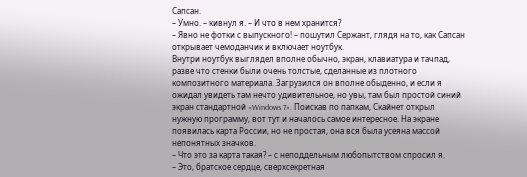Сапсан.
– Умно. – кивнул я. – И что в нем хранится?
– Явно не фотки с выпускного! – пошутил Сержант, глядя на то, как Сапсан открывает чемоданчик и включает ноутбук.
Внутри ноутбук выглядел вполне обычно, экран, клавиатура и тачпад, разве что стенки были очень толстые, сделанные из плотного композитного материала. Загрузился он вполне обыденно, и если я ожидал увидеть там нечто удивительное, но увы, там был простой синий экран стандартной «Windows 7». Поискав по папкам, Скайнет открыл нужную программу, вот тут и началось самое интересное. На экране появилась карта России, но не простая, она вся была усеяна массой непонятных значков.
– Что это за карта такая? – с неподдельным любопытством спросил я.
– Это, братское сердце, сверхсекретная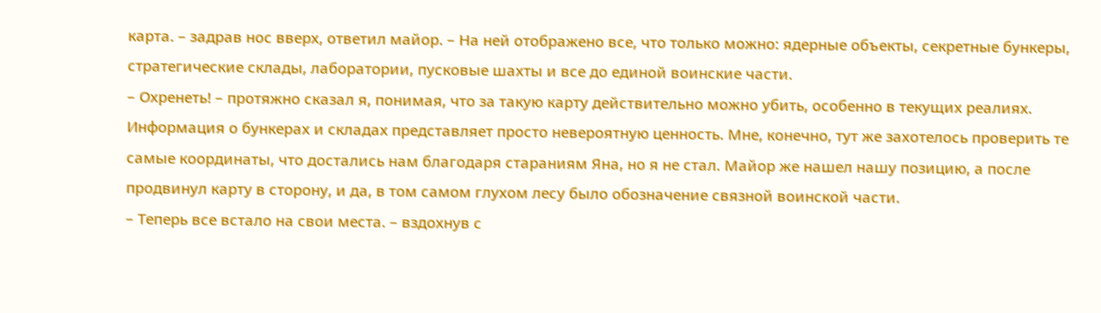карта. – задрав нос вверх, ответил майор. – На ней отображено все, что только можно: ядерные объекты, секретные бункеры, стратегические склады, лаборатории, пусковые шахты и все до единой воинские части.
– Охренеть! – протяжно сказал я, понимая, что за такую карту действительно можно убить, особенно в текущих реалиях.
Информация о бункерах и складах представляет просто невероятную ценность. Мне, конечно, тут же захотелось проверить те самые координаты, что достались нам благодаря стараниям Яна, но я не стал. Майор же нашел нашу позицию, а после продвинул карту в сторону, и да, в том самом глухом лесу было обозначение связной воинской части.
– Теперь все встало на свои места. – вздохнув с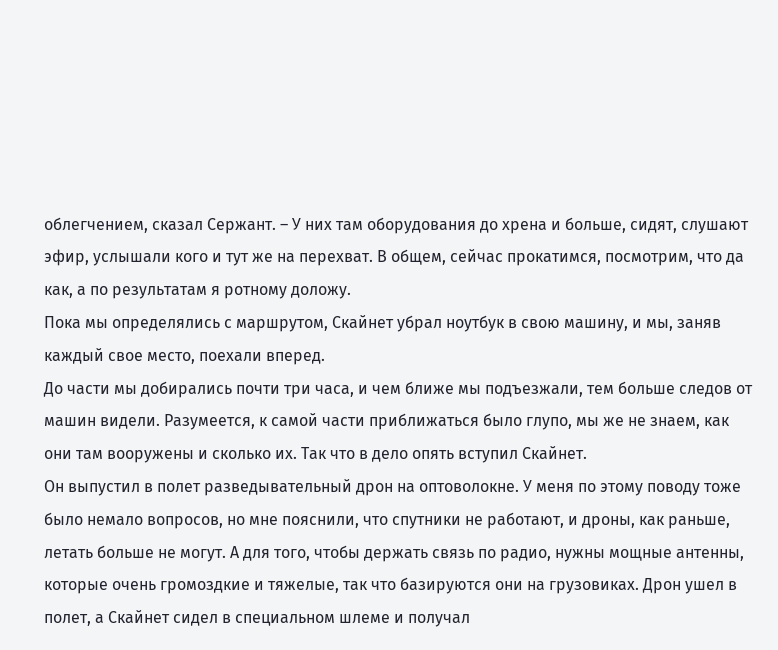облегчением, сказал Сержант. – У них там оборудования до хрена и больше, сидят, слушают эфир, услышали кого и тут же на перехват. В общем, сейчас прокатимся, посмотрим, что да как, а по результатам я ротному доложу.
Пока мы определялись с маршрутом, Скайнет убрал ноутбук в свою машину, и мы, заняв каждый свое место, поехали вперед.
До части мы добирались почти три часа, и чем ближе мы подъезжали, тем больше следов от машин видели. Разумеется, к самой части приближаться было глупо, мы же не знаем, как они там вооружены и сколько их. Так что в дело опять вступил Скайнет.
Он выпустил в полет разведывательный дрон на оптоволокне. У меня по этому поводу тоже было немало вопросов, но мне пояснили, что спутники не работают, и дроны, как раньше, летать больше не могут. А для того, чтобы держать связь по радио, нужны мощные антенны, которые очень громоздкие и тяжелые, так что базируются они на грузовиках. Дрон ушел в полет, а Скайнет сидел в специальном шлеме и получал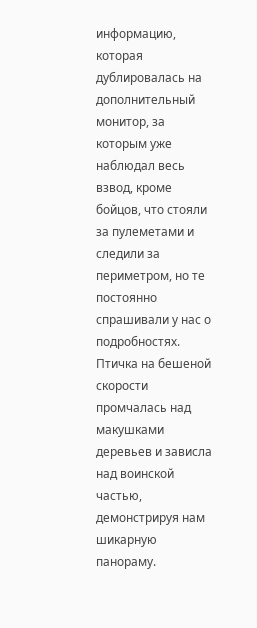информацию, которая дублировалась на дополнительный монитор, за которым уже наблюдал весь взвод, кроме бойцов, что стояли за пулеметами и следили за периметром, но те постоянно спрашивали у нас о подробностях. Птичка на бешеной скорости промчалась над макушками деревьев и зависла над воинской частью, демонстрируя нам шикарную панораму.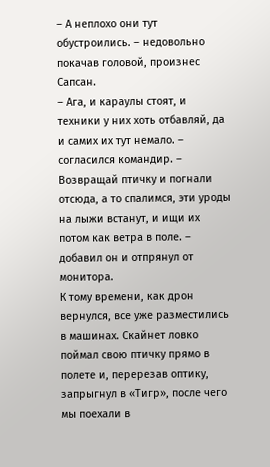– А неплохо они тут обустроились. – недовольно покачав головой, произнес Сапсан.
– Ага, и караулы стоят, и техники у них хоть отбавляй, да и самих их тут немало. – согласился командир. – Возвращай птичку и погнали отсюда, а то спалимся, эти уроды на лыжи встанут, и ищи их потом как ветра в поле. – добавил он и отпрянул от монитора.
К тому времени, как дрон вернулся, все уже разместились в машинах. Скайнет ловко поймал свою птичку прямо в полете и, перерезав оптику, запрыгнул в «Тигр», после чего мы поехали в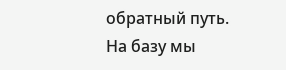обратный путь.
На базу мы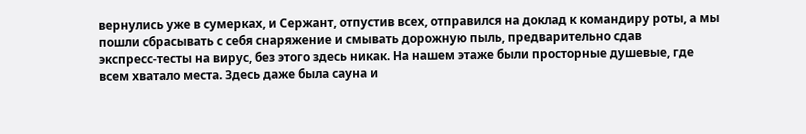вернулись уже в сумерках, и Сержант, отпустив всех, отправился на доклад к командиру роты, а мы пошли сбрасывать с себя снаряжение и смывать дорожную пыль, предварительно сдав экспресс‑тесты на вирус, без этого здесь никак. На нашем этаже были просторные душевые, где всем хватало места. Здесь даже была сауна и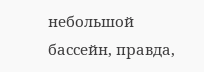небольшой бассейн, правда,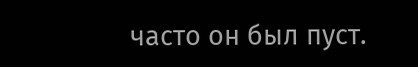часто он был пуст.